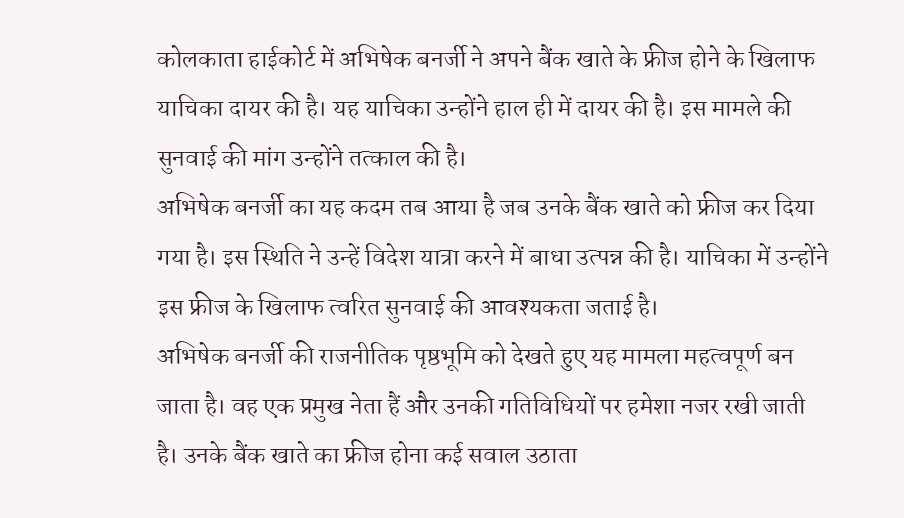कोलकाता हाईकोर्ट में अभिषेक बनर्जी ने अपने बैंक खाते के फ्रीज होने के खिलाफ याचिका दायर की है। यह याचिका उन्होंने हाल ही में दायर की है। इस मामले की सुनवाई की मांग उन्होंने तत्काल की है।
अभिषेक बनर्जी का यह कदम तब आया है जब उनके बैंक खाते को फ्रीज कर दिया गया है। इस स्थिति ने उन्हें विदेश यात्रा करने में बाधा उत्पन्न की है। याचिका में उन्होंने इस फ्रीज के खिलाफ त्वरित सुनवाई की आवश्यकता जताई है।
अभिषेक बनर्जी की राजनीतिक पृष्ठभूमि को देखते हुए यह मामला महत्वपूर्ण बन जाता है। वह एक प्रमुख नेता हैं और उनकी गतिविधियों पर हमेशा नजर रखी जाती है। उनके बैंक खाते का फ्रीज होना कई सवाल उठाता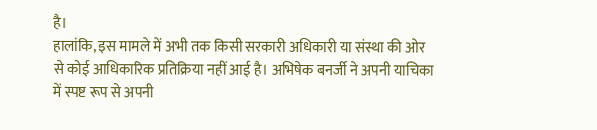है।
हालांकि, इस मामले में अभी तक किसी सरकारी अधिकारी या संस्था की ओर से कोई आधिकारिक प्रतिक्रिया नहीं आई है। अभिषेक बनर्जी ने अपनी याचिका में स्पष्ट रूप से अपनी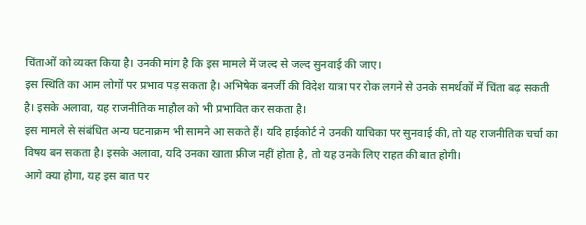चिंताओं को व्यक्त किया है। उनकी मांग है कि इस मामले में जल्द से जल्द सुनवाई की जाए।
इस स्थिति का आम लोगों पर प्रभाव पड़ सकता है। अभिषेक बनर्जी की विदेश यात्रा पर रोक लगने से उनके समर्थकों में चिंता बढ़ सकती है। इसके अलावा, यह राजनीतिक माहौल को भी प्रभावित कर सकता है।
इस मामले से संबंधित अन्य घटनाक्रम भी सामने आ सकते हैं। यदि हाईकोर्ट ने उनकी याचिका पर सुनवाई की, तो यह राजनीतिक चर्चा का विषय बन सकता है। इसके अलावा, यदि उनका खाता फ्रीज नहीं होता है, तो यह उनके लिए राहत की बात होगी।
आगे क्या होगा, यह इस बात पर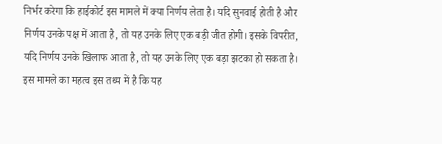निर्भर करेगा कि हाईकोर्ट इस मामले में क्या निर्णय लेता है। यदि सुनवाई होती है और निर्णय उनके पक्ष में आता है, तो यह उनके लिए एक बड़ी जीत होगी। इसके विपरीत, यदि निर्णय उनके खिलाफ आता है, तो यह उनके लिए एक बड़ा झटका हो सकता है।
इस मामले का महत्व इस तथ्य में है कि यह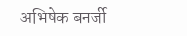अभिषेक बनर्जी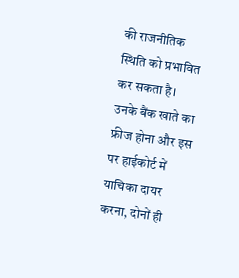की राजनीतिक स्थिति को प्रभावित कर सकता है। उनके बैंक खाते का फ्रीज होना और इस पर हाईकोर्ट में याचिका दायर करना, दोनों ही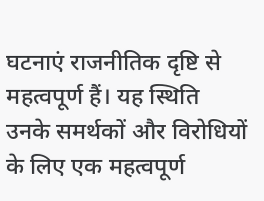घटनाएं राजनीतिक दृष्टि से महत्वपूर्ण हैं। यह स्थिति उनके समर्थकों और विरोधियों के लिए एक महत्वपूर्ण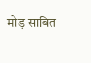मोड़ साबित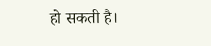हो सकती है।